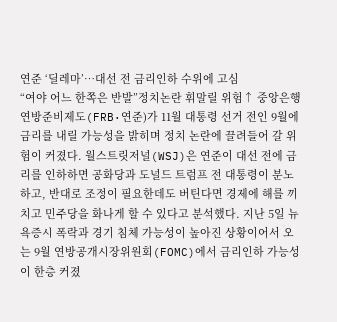연준 ‘딜레마’…대선 전 금리인하 수위에 고심
“여야 어느 한쪽은 반발”정치논란 휘말릴 위험↑ 중앙은행 연방준비제도(FRB·연준)가 11월 대통령 선거 전인 9월에 금리를 내릴 가능성을 밝히며 정치 논란에 끌려들어 갈 위험이 커졌다. 월스트릿저널(WSJ)은 연준이 대선 전에 금리를 인하하면 공화당과 도널드 트럼프 전 대통령이 분노하고, 반대로 조정이 필요한데도 버틴다면 경제에 해를 끼치고 민주당을 화나게 할 수 있다고 분석했다. 지난 5일 뉴욕증시 폭락과 경기 침체 가능성이 높아진 상황이어서 오는 9월 연방공개시장위원회(FOMC)에서 금리인하 가능성이 한층 커졌